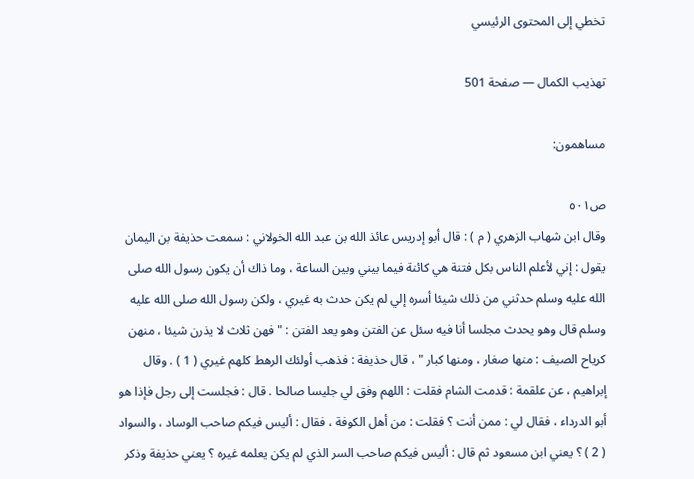تخطي إلى المحتوى الرئيسي

تهذيب الكمال — صفحة 501

مساهمون:

ص٥٠١
وقال ابن شهاب الزهري ( م ) : قال أبو إدريس عائذ الله بن عبد الله الخولاني : سمعت حذيفة بن اليمان يقول : إني لأعلم الناس بكل فتنة هي كائنة فيما بيني وبين الساعة ، وما ذاك أن يكون رسول الله صلى الله عليه وسلم حدثني من ذلك شيئا أسره إلي لم يكن حدث به غيري ، ولكن رسول الله صلى الله عليه وسلم قال وهو يحدث مجلسا أنا فيه سئل عن الفتن وهو يعد الفتن : " فهن ثلاث لا يذرن شيئا ، منهن كرياح الصيف : منها صغار ، ومنها كبار " ، قال حذيفة : فذهب أولئك الرهط كلهم غيري ( 1 ) . وقال إبراهيم ، عن علقمة : قدمت الشام فقلت : اللهم وفق لي جليسا صالحا . قال : فجلست إلى رجل فإذا هو أبو الدرداء ، فقال لي : ممن أنت ؟ فقلت : من أهل الكوفة ، فقال : أليس فيكم صاحب الوساد ، والسواد ( 2 ) ؟ يعني ابن مسعود ثم قال : أليس فيكم صاحب السر الذي لم يكن يعلمه غيره ؟ يعني حذيفة وذكر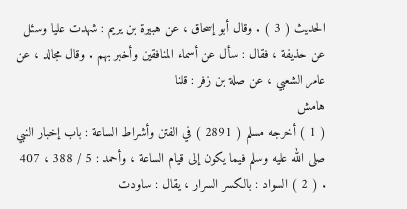الحديث ( 3 ) . وقال أبو إسحاق ، عن هبيرة بن يريم : شهدت عليا وسئل عن حذيفة ، فقال : سأل عن أسماء المنافقين وأخبر بهم . وقال مجالد ، عن عامر الشعبي ، عن صلة بن زفر : قلنا
هامش
( 1 ) أخرجه مسلم ( 2891 ) في الفتن وأشراط الساعة : باب إخبار النبي صلى الله عليه وسلم فيما يكون إلى قيام الساعة ، وأحمد : 5 / 388 ، 407 . ( 2 ) السواد : بالكسر السرار ، يقال : ساودت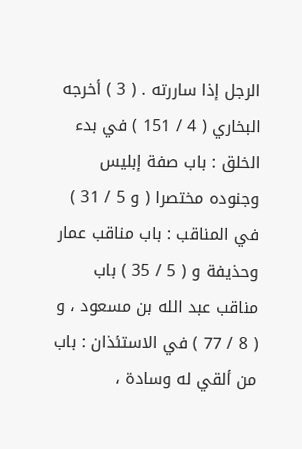الرجل إذا ساررته . ( 3 ) أخرجه البخاري ( 4 / 151 ) في بدء الخلق : باب صفة إبليس وجنوده مختصرا ( و 5 / 31 ) في المناقب : باب مناقب عمار وحذيفة و ( 5 / 35 ) باب مناقب عبد الله بن مسعود ، و ( 8 / 77 ) في الاستئذان : باب من ألقي له وسادة ،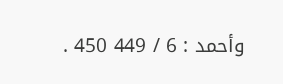وأحمد : 6 / 449 450 .